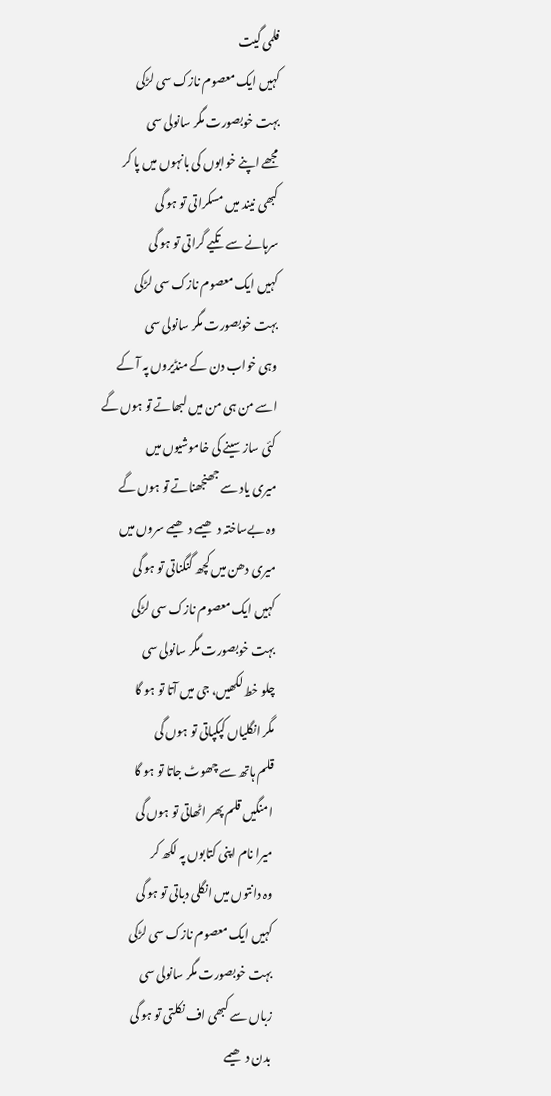فلمی گیت
کہیں ایک معصوم نازک سی لڑکی
بہت خوبصورت مگر سانولی سی
مجھے اپنے خوابوں کی بانہوں میں پا کر
کبھی نیند میں مسکراتی تو ہو گی
سرہانے سے تکیے گراتی تو ہو گی
کہیں ایک معصوم نازک سی لڑکی
بہت خوبصورت مگر سانولی سی
وہی خواب دن کے منڈیروں پہ آ کے
اسے من ہی من میں لبھاتے تو ہوں گے
کئی ساز سینے کی خاموشیوں میں
میری یاد سے جھنجھناتے تو ہوں گے
وہ بےساختہ دھیمے دھیمے سروں میں
میری دھن میں کچھ گنگناتی تو ہو گی
کہیں ایک معصوم نازک سی لڑکی
بہت خوبصورت مگر سانولی سی
چلو خط لکھیں، جی میں آتا تو ہو گا
مگر انگلیاں کپکپاتی تو ہوں گی
قلم ہاتھ سے چھوٹ جاتا تو ہو گا
امنگیں قلم پھر اٹھاتی تو ہوں گی
میرا نام اپنی کتابوں پہ لکھ کر
وہ دانتوں میں انگلی دباتی تو ہو گی
کہیں ایک معصوم نازک سی لڑکی
بہت خوبصورت مگر سانولی سی
زباں سے کبھی اف نکلتی تو ہو گی
بدن دھیمے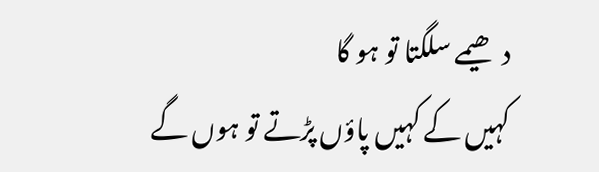دھیمے سلگتا تو ہو گا
کہیں کے کہیں پاؤں پڑتے تو ہوں گے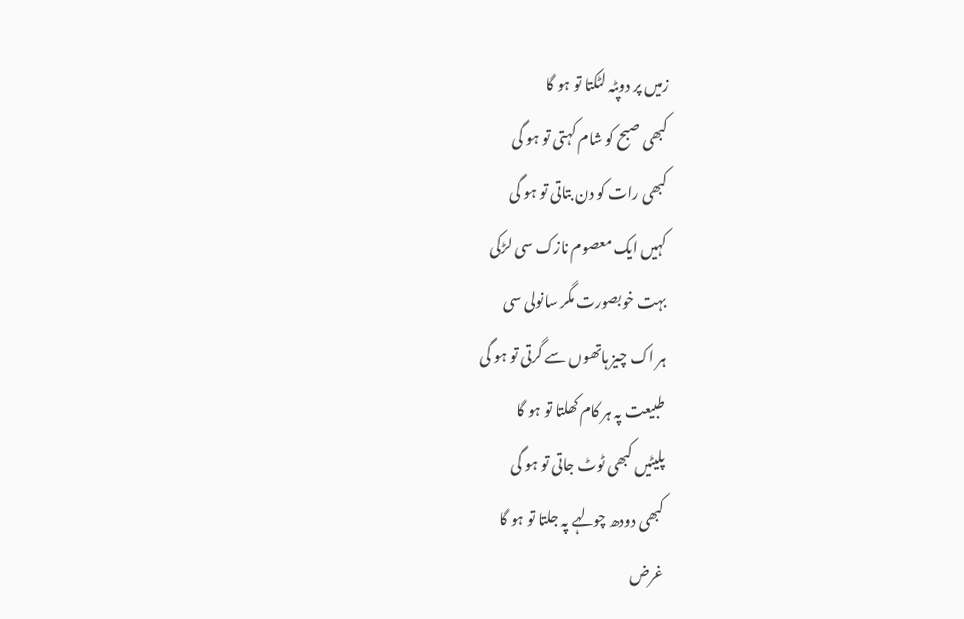زمیں پر دوپٹہ لٹکتا تو ہو گا
کبھی صبح کو شام کہتی تو ہو گی
کبھی رات کو دن بتاتی تو ہو گی
کہیں ایک معصوم نازک سی لڑکی
بہت خوبصورت مگر سانولی سی
ہر اک چیز ہاتھوں سے گرتی تو ہو گی
طبیعت پہ ہر کام کھلتا تو ہو گا
پلیٹیں کبھی ٹوٹ جاتی تو ہو گی
کبھی دودھ چولہے پہ جلتا تو ہو گا
غرض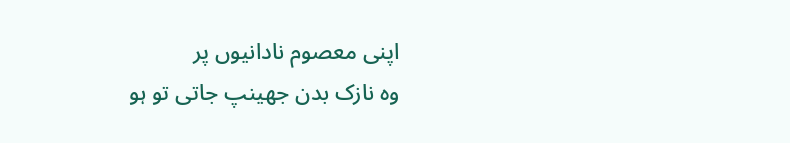اپنی معصوم نادانیوں پر
وہ نازک بدن جھینپ جاتی تو ہو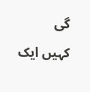گی
کہیں ایک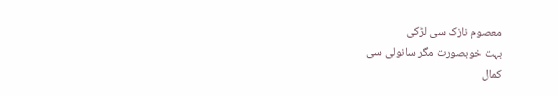معصوم نازک سی لڑکی
بہت خوبصورت مگر سانولی سی
کمال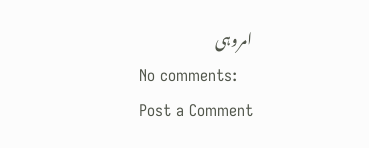امروہی
No comments:
Post a Comment